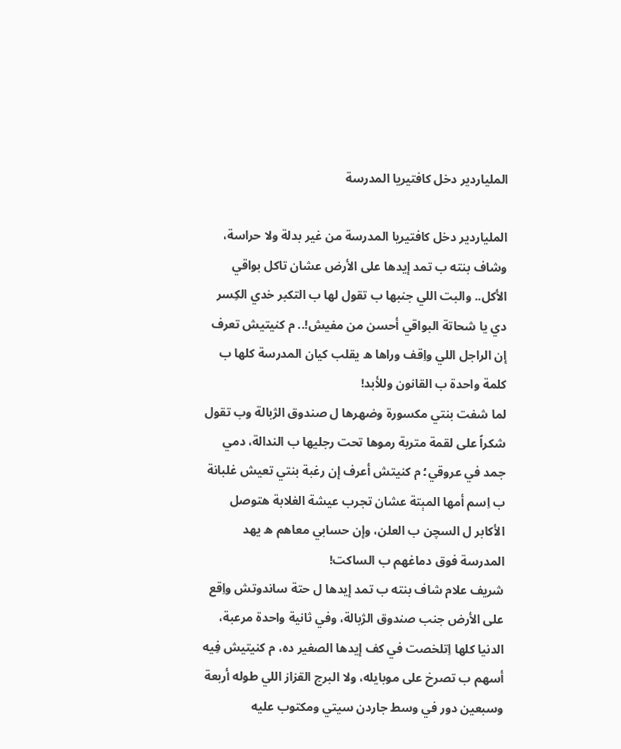الملياردير دخل كافتيريا المدرسة

الملياردير دخل كافتيريا المدرسة من غير بدلة ولا حراسة، وشاف بنته ب تمد إيدها على الأرض عشان تاكل بواقي الأكل.. والبت اللي جنبها ب تقول لها ب التكبر خدي الكِسر دي يا شحاتة البواقي أحسن من مفيش!.. م كنيتيش تعرف إن الراجل اللي واِقف وراها ه يقلب كيان المدرسة كلها ب كلمة واحدة ب القانون وللأبد!
لما شفت بنتي مکسورة وضهرها ل صندوق الژبالة وب تقول شكراً على لقمة متربة رموها تحت رجليها ب الندالة، دمي جمد في عروقي؛ م كنيتش أعرف إن رغبة بنتي تعيش غلبانة ب اِسم أمها المېتة عشان تجرب عيشة الغلابة هتوصل الأكابر ل السچن ب العلن، وإن حسابي معاهم ه يهد المدرسة فوق دماغهم ب الساكت!
شريف علام شاف بنته ب تمد إيدها ل حتة ساندوتش واِقع على الأرض جنب صندوق الژبالة، وفي ثانية واحدة مرعبة، الدنيا كلها اِتلخصت في كف إيدها الصغير ده، م كنيتيش فِيه أسهم ب تصرخ على موبايله، ولا البرج القزاز اللي طوله أربعة وسبعين دور في وسط جاردن سيتي ومكتوب عليه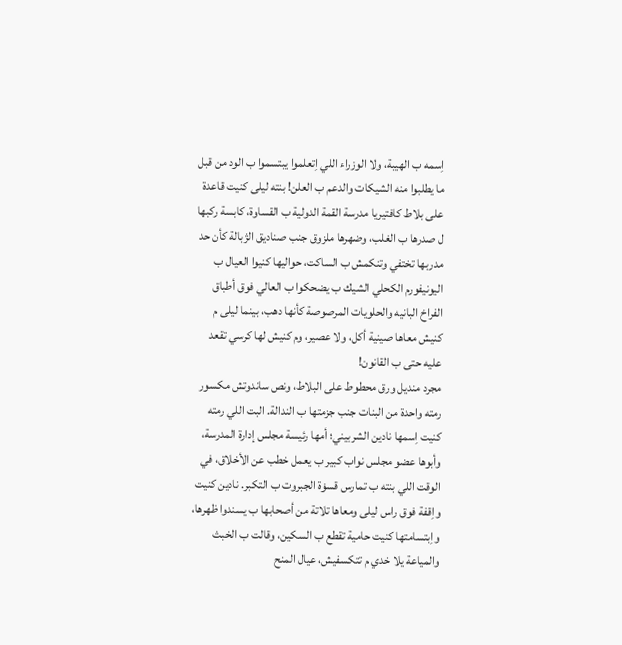اِسمه ب الهيبة، ولا الوزراء اللي اِتعلموا يبتسموا ب الود من قبل ما يطلبوا منه الشيكات والدعم ب العلن! بنته ليلى كنيت قاعدة على بلاط كافتيريا مدرسة القمة الدولية ب القساوة، كابسة ركبها ل صدرها ب الغلب، وضهرها ملزوق جنب صناديق الژبالة كأن حد مدربها تختفي وتنكمش ب الساكت، حواليها كنيوا العيال ب اليونيفورم الكحلي الشيك ب يضحكوا ب العالي فوق أطباق الفراخ البانيه والحلويات المرصوصة كأنها دهب، بينما ليلى م كنيش معاها صينية أكل، ولا عصير، وم كنيش لها كرسي تقعد عليه حتى ب القانون!
مجرد منديل ورق محطوط على البلاط، ونص ساندوتش مكسور رمته واحدة من البنات جنب جزمتها ب الندالة. البت اللي رمته كنيت اِسمها نادين الشربيني؛ أمها رئيسة مجلس إدارة المدرسة، وأبوها عضو مجلس نواب كبير ب يعمل خطب عن الأخلاق، في الوقت اللي بنته ب تمارس قسۏة الجبروت ب التكبر. نادين كنيت واِقفة فوق راس ليلى ومعاها تلاتة من أصحابها ب يسندوا ظهرها، واِبتسامتها كنيت حامية تقطع ب السکين، وقالت ب الخبث والمياعة يلا خدي م تتكسفيش، عيال المنح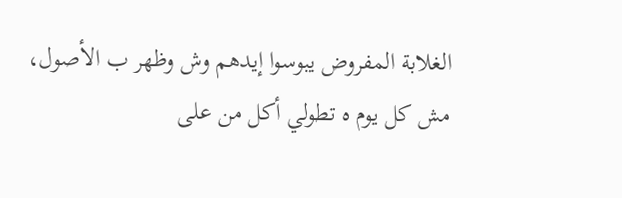الغلابة المفروض يبوسوا إيدهم وش وظهر ب الأصول، مش كل يوم ه تطولي أكل من على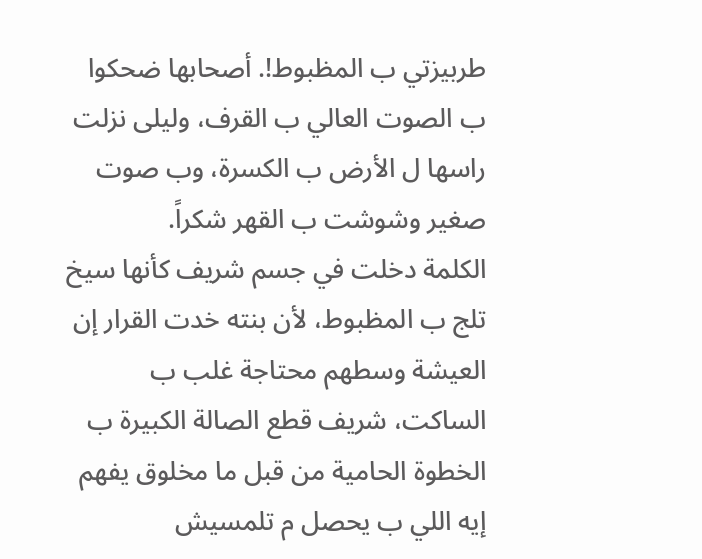طربيزتي ب المظبوط!. أصحابها ضحكوا ب الصوت العالي ب القرف، وليلى نزلت راسها ل الأرض ب الكسرة، وب صوت صغير وشوشت ب القهر شكراً.
الكلمة دخلت في جسم شريف كأنها سيخ تلج ب المظبوط، لأن بنته خدت القرار إن العيشة وسطهم محتاجة غلب ب الساكت، شريف قطع الصالة الكبيرة ب الخطوة الحامية من قبل ما مخلوق يفهم إيه اللي ب يحصل م تلمسيش